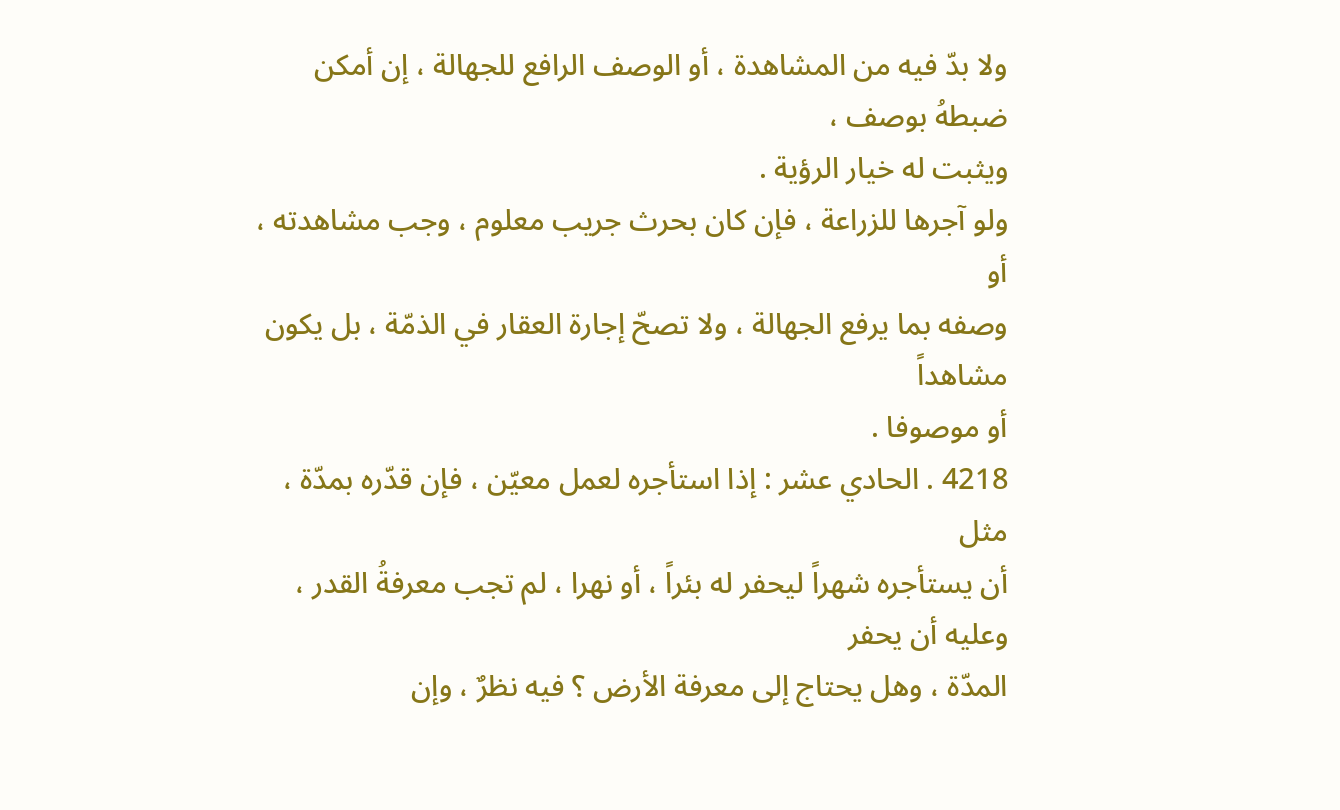ولا بدّ فيه من المشاهدة ، أو الوصف الرافع للجهالة ، إن أمكن ضبطهُ بوصف ،
ويثبت له خيار الرؤية .
ولو آجرها للزراعة ، فإن كان بحرث جريب معلوم ، وجب مشاهدته ، أو
وصفه بما يرفع الجهالة ، ولا تصحّ إجارة العقار في الذمّة ، بل يكون مشاهداً
أو موصوفا .
4218 . الحادي عشر : إذا استأجره لعمل معيّن ، فإن قدّره بمدّة ، مثل
أن يستأجره شهراً ليحفر له بئراً ، أو نهرا ، لم تجب معرفةُ القدر ، وعليه أن يحفر
المدّة ، وهل يحتاج إلى معرفة الأرض ؟ فيه نظرٌ ، وإن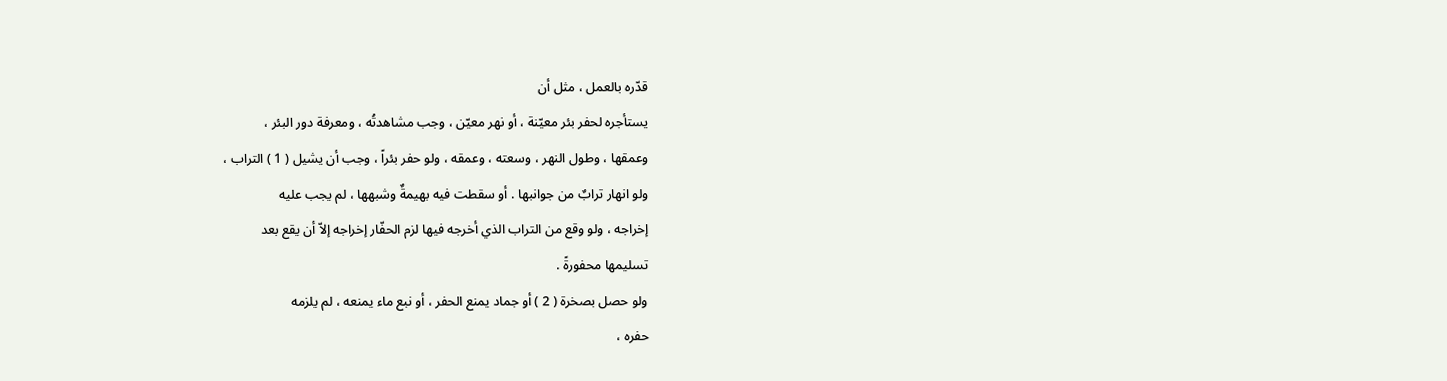قدّره بالعمل ، مثل أن
يستأجره لحفر بئر معيّنة ، أو نهر معيّن ، وجب مشاهدتُه ، ومعرفة دور البئر ،
وعمقها ، وطول النهر ، وسعته ، وعمقه ، ولو حفر بئراً ، وجب أن يشيل ( 1 ) التراب ،
ولو انهار ترابٌ من جوانبها . أو سقطت فيه بهيمةٌ وشبهها ، لم يجب عليه
إخراجه ، ولو وقع من التراب الذي أخرجه فيها لزم الحفّار إخراجه إلاّ أن يقع بعد
تسليمها محفورةً .
ولو حصل بصخرة ( 2 ) أو جماد يمنع الحفر ، أو نبع ماء يمنعه ، لم يلزمه
حفره ،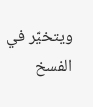ويتخيّر في الفسخ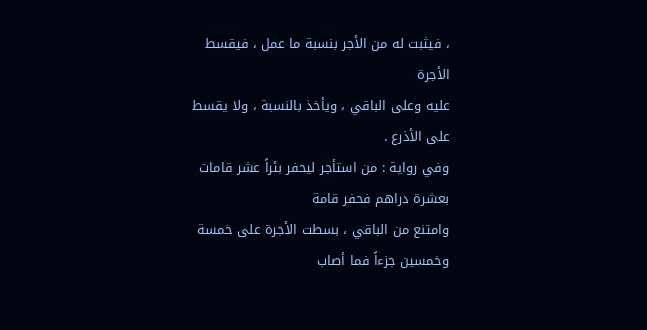، فيثبت له من الأجر بنسبة ما عمل ، فيقسط الأجرة
عليه وعلى الباقي ، ويأخذ بالنسبة ، ولا يقسط على الأذرع .
وفي رواية : من استأجر ليحفر بئراً عشر قامات بعشرة دراهم فحفر قامة
وامتنع من الباقي ، بسطت الأجرة على خمسة وخمسين جزءاً فما أصاب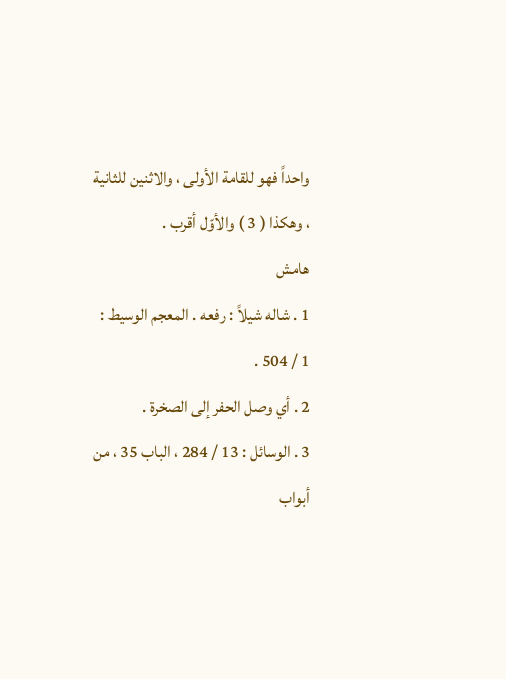واحداً فهو للقامة الأولى ، والاثنين للثانية ، وهكذا ( 3 ) والأوّل أقرب .
هامش
1 . شاله شيلاً : رفعه . المعجم الوسيط : 1 / 504 .
2 . أي وصل الحفر إلى الصخرة .
3 . الوسائل : 13 / 284 ، الباب 35 ، من أبواب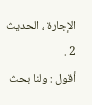الإجارة ، الحديث 2 .
أقول : ولنا بحث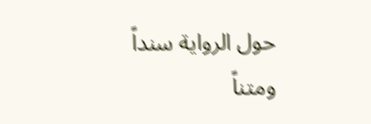حول الرواية سنداً ومتناً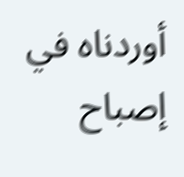أوردناه في إصباح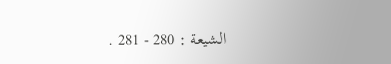الشيعة : 280 - 281 .